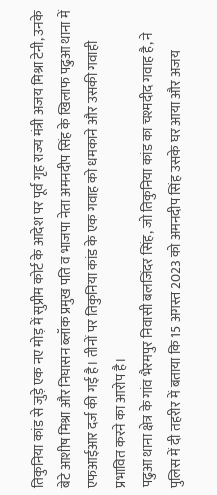तिकुनिया कांड से जुड़े एक नए मोड़ में सुप्रीम कोर्ट के आदेश पर पूर्व गृह राज्य मंत्री अजय मिश्रा टेनी, उनके बेटे आशीष मिश्रा और निघासन ब्लॉक प्रमुख पति व भाजपा नेता अमनदीप सिंह के खिलाफ पढुआ थाना में एफआईआर दर्ज की गई है। तीनों पर तिकुनिया कांड के एक गवाह को धमकाने और उसकी गवाही प्रभावित करने का आरोप है।
पढुआ थाना क्षेत्र के गांव भैरमपुर निवासी बलजिंदर सिंह, जो तिकुनिया कांड का चश्मदीद गवाह है, ने पुलिस में दी तहरीर में बताया कि 15 अगस्त 2023 को अमनदीप सिंह उसके घर आया और अजय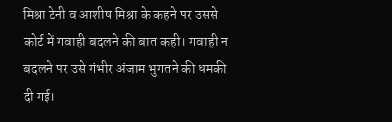मिश्रा टेनी व आशीष मिश्रा के कहने पर उससे कोर्ट में गवाही बदलने की बात कही। गवाही न बदलने पर उसे गंभीर अंजाम भुगतने की धमकी दी गई।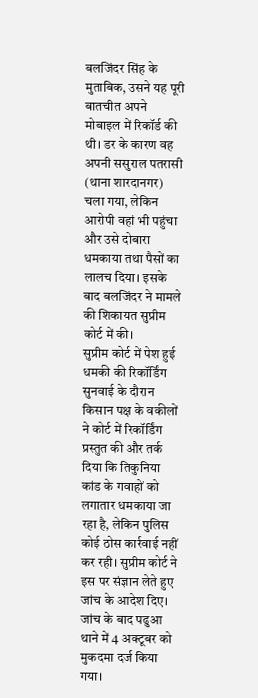बलजिंदर सिंह के मुताबिक, उसने यह पूरी बातचीत अपने मोबाइल में रिकॉर्ड की थी। डर के कारण वह अपनी ससुराल पतरासी (थाना शारदानगर) चला गया, लेकिन आरोपी वहां भी पहुंचा और उसे दोबारा धमकाया तथा पैसों का लालच दिया। इसके बाद बलजिंदर ने मामले की शिकायत सुप्रीम कोर्ट में की।
सुप्रीम कोर्ट में पेश हुई धमकी की रिकॉर्डिंग
सुनवाई के दौरान किसान पक्ष के वकीलों ने कोर्ट में रिकॉर्डिंग प्रस्तुत की और तर्क दिया कि तिकुनिया कांड के गवाहों को लगातार धमकाया जा रहा है, लेकिन पुलिस कोई ठोस कार्रवाई नहीं कर रही। सुप्रीम कोर्ट ने इस पर संज्ञान लेते हुए जांच के आदेश दिए। जांच के बाद पढुआ थाने में 4 अक्टूबर को मुकदमा दर्ज किया गया।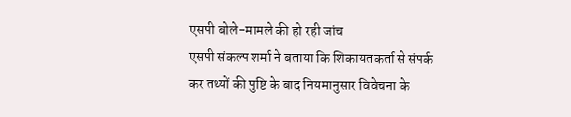एसपी बोले-मामले की हो रही जांच
एसपी संकल्प शर्मा ने बताया कि शिकायतकर्ता से संपर्क कर तथ्यों की पुष्टि के बाद नियमानुसार विवेचना के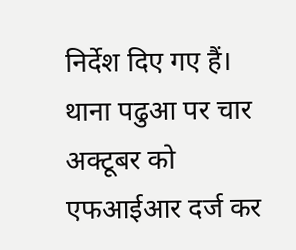निर्देश दिए गए हैं। थाना पढुआ पर चार अक्टूबर को एफआईआर दर्ज कर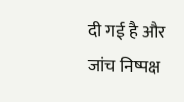दी गई है और जांच निष्पक्ष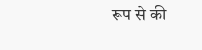रूप से की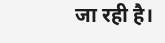जा रही है।